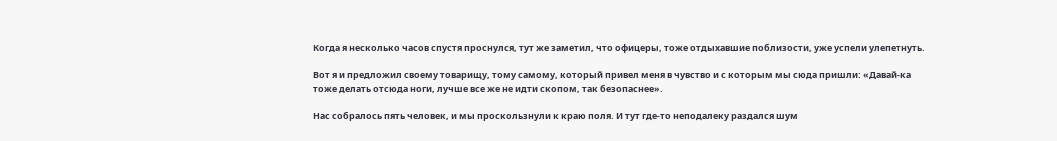Когда я несколько часов спустя проснулся, тут же заметил, что офицеры, тоже отдыхавшие поблизости, уже успели улепетнуть.

Вот я и предложил своему товарищу, тому самому, который привел меня в чувство и с которым мы сюда пришли: «Давай-ка тоже делать отсюда ноги, лучше все же не идти скопом, так безопаснее».

Нас собралось пять человек, и мы проскользнули к краю поля. И тут где-то неподалеку раздался шум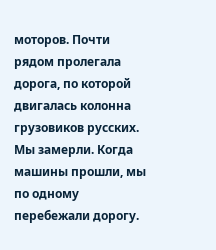моторов. Почти рядом пролегала дорога, по которой двигалась колонна грузовиков русских. Мы замерли. Когда машины прошли, мы по одному перебежали дорогу.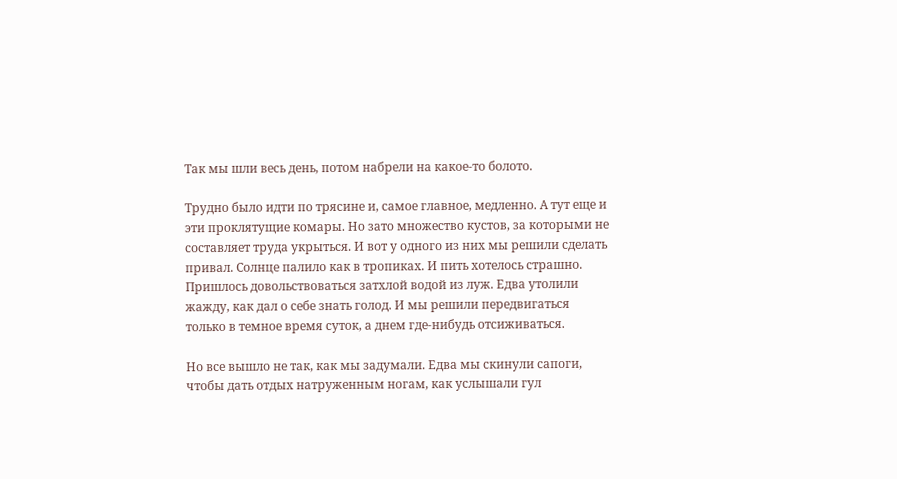Так мы шли весь день, потом набрели на какое-то болото.

Трудно было идти по трясине и, самое главное, медленно. А тут еще и эти проклятущие комары. Но зато множество кустов, за которыми не составляет труда укрыться. И вот у одного из них мы решили сделать привал. Солнце палило как в тропиках. И пить хотелось страшно. Пришлось довольствоваться затхлой водой из луж. Едва утолили жажду, как дал о себе знать голод. И мы решили передвигаться только в темное время суток, а днем где-нибудь отсиживаться.

Но все вышло не так, как мы задумали. Едва мы скинули сапоги, чтобы дать отдых натруженным ногам, как услышали гул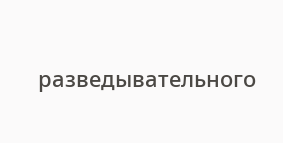разведывательного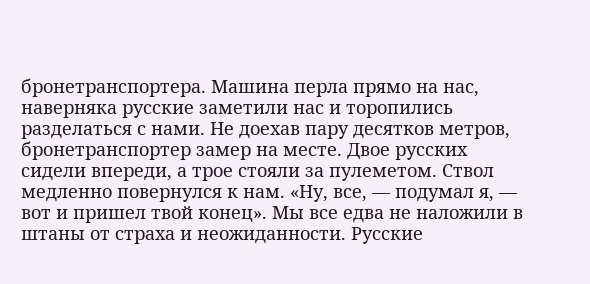бронетранспортера. Машина перла прямо на нас, наверняка русские заметили нас и торопились разделаться с нами. Не доехав пару десятков метров, бронетранспортер замер на месте. Двое русских сидели впереди, а трое стояли за пулеметом. Ствол медленно повернулся к нам. «Ну, все, — подумал я, — вот и пришел твой конец». Мы все едва не наложили в штаны от страха и неожиданности. Русские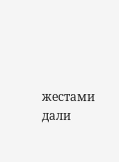жестами дали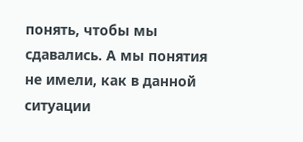понять, чтобы мы сдавались. А мы понятия не имели, как в данной ситуации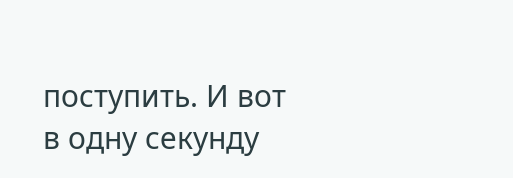поступить. И вот в одну секунду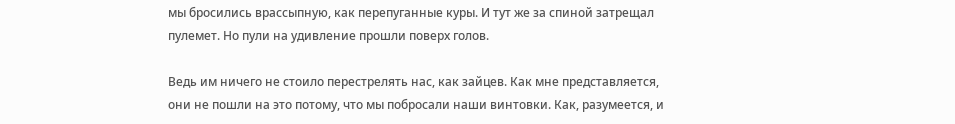мы бросились врассыпную, как перепуганные куры. И тут же за спиной затрещал пулемет. Но пули на удивление прошли поверх голов.

Ведь им ничего не стоило перестрелять нас, как зайцев. Как мне представляется, они не пошли на это потому, что мы побросали наши винтовки. Как, разумеется, и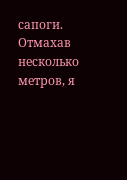сапоги. Отмахав несколько метров, я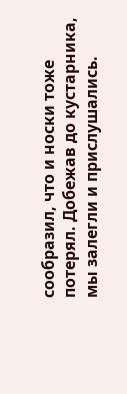сообразил, что и носки тоже потерял. Добежав до кустарника, мы залегли и прислушались.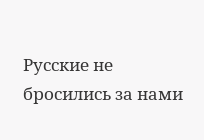Русские не бросились за нами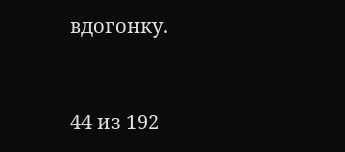вдогонку.



44 из 192